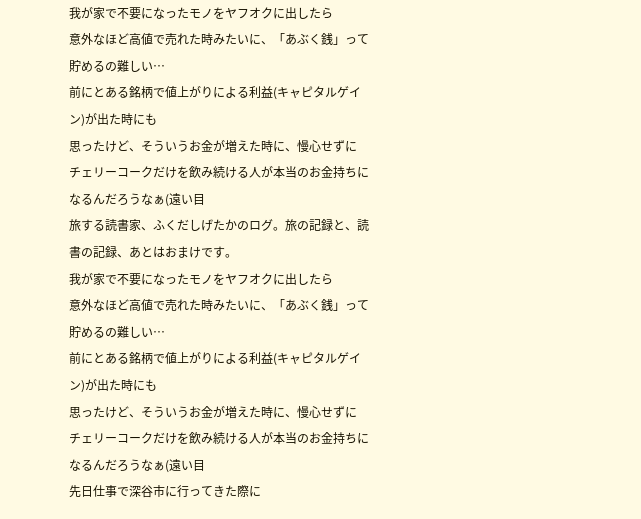我が家で不要になったモノをヤフオクに出したら
意外なほど高値で売れた時みたいに、「あぶく銭」って貯めるの難しい…
前にとある銘柄で値上がりによる利益(キャピタルゲイン)が出た時にも
思ったけど、そういうお金が増えた時に、慢心せずに
チェリーコークだけを飲み続ける人が本当のお金持ちになるんだろうなぁ(遠い目
旅する読書家、ふくだしげたかのログ。旅の記録と、読書の記録、あとはおまけです。
我が家で不要になったモノをヤフオクに出したら
意外なほど高値で売れた時みたいに、「あぶく銭」って貯めるの難しい…
前にとある銘柄で値上がりによる利益(キャピタルゲイン)が出た時にも
思ったけど、そういうお金が増えた時に、慢心せずに
チェリーコークだけを飲み続ける人が本当のお金持ちになるんだろうなぁ(遠い目
先日仕事で深谷市に行ってきた際に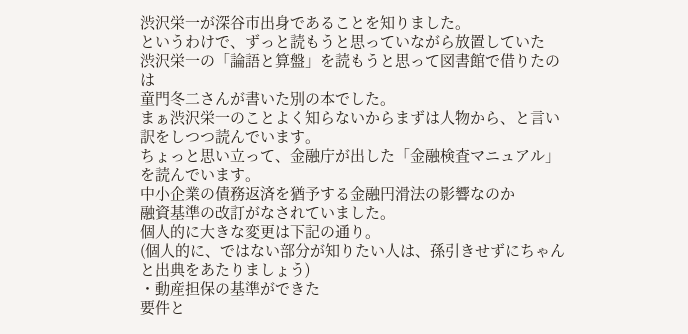渋沢栄一が深谷市出身であることを知りました。
というわけで、ずっと読もうと思っていながら放置していた
渋沢栄一の「論語と算盤」を読もうと思って図書館で借りたのは
童門冬二さんが書いた別の本でした。
まぁ渋沢栄一のことよく知らないからまずは人物から、と言い訳をしつつ読んでいます。
ちょっと思い立って、金融庁が出した「金融検査マニュアル」を読んでいます。
中小企業の債務返済を猶予する金融円滑法の影響なのか
融資基準の改訂がなされていました。
個人的に大きな変更は下記の通り。
(個人的に、ではない部分が知りたい人は、孫引きせずにちゃんと出典をあたりましょう)
・動産担保の基準ができた
要件と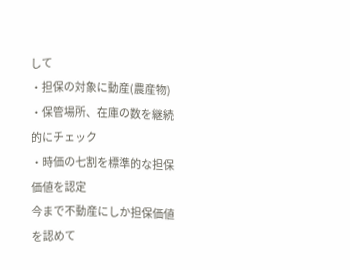して
・担保の対象に動産(農産物)
・保管場所、在庫の数を継続的にチェック
・時価の七割を標準的な担保価値を認定
今まで不動産にしか担保価値を認めて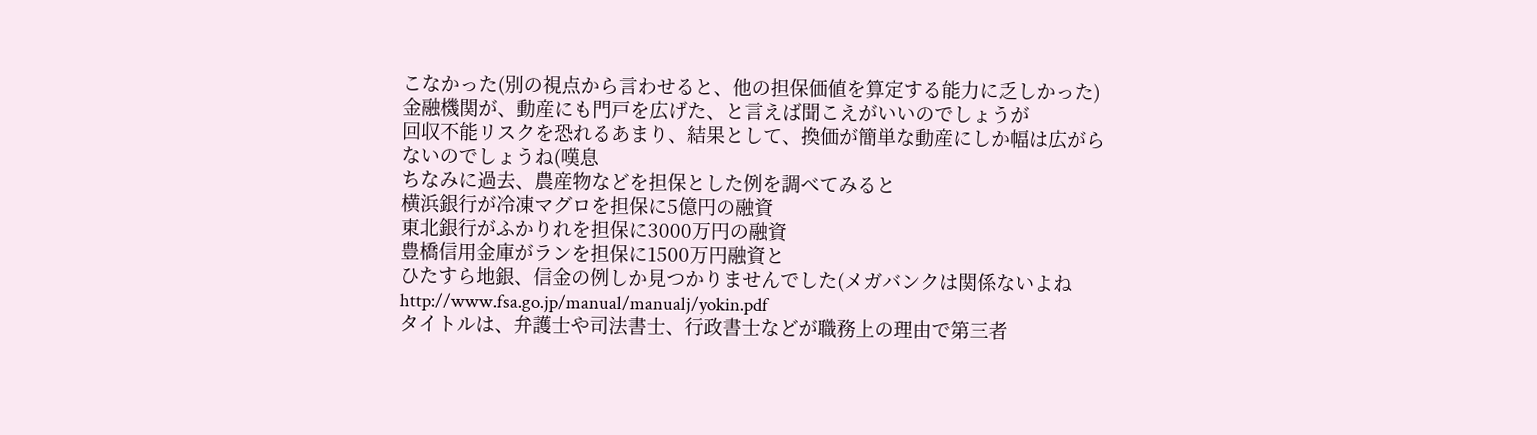こなかった(別の視点から言わせると、他の担保価値を算定する能力に乏しかった)金融機関が、動産にも門戸を広げた、と言えば聞こえがいいのでしょうが
回収不能リスクを恐れるあまり、結果として、換価が簡単な動産にしか幅は広がらないのでしょうね(嘆息
ちなみに過去、農産物などを担保とした例を調べてみると
横浜銀行が冷凍マグロを担保に5億円の融資
東北銀行がふかりれを担保に3000万円の融資
豊橋信用金庫がランを担保に1500万円融資と
ひたすら地銀、信金の例しか見つかりませんでした(メガバンクは関係ないよね
http://www.fsa.go.jp/manual/manualj/yokin.pdf
タイトルは、弁護士や司法書士、行政書士などが職務上の理由で第三者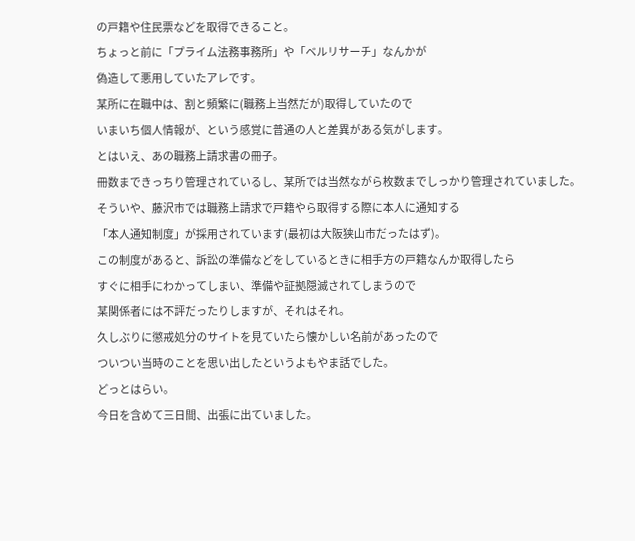の戸籍や住民票などを取得できること。
ちょっと前に「プライム法務事務所」や「ベルリサーチ」なんかが
偽造して悪用していたアレです。
某所に在職中は、割と頻繁に(職務上当然だが)取得していたので
いまいち個人情報が、という感覚に普通の人と差異がある気がします。
とはいえ、あの職務上請求書の冊子。
冊数まできっちり管理されているし、某所では当然ながら枚数までしっかり管理されていました。
そういや、藤沢市では職務上請求で戸籍やら取得する際に本人に通知する
「本人通知制度」が採用されています(最初は大阪狭山市だったはず)。
この制度があると、訴訟の準備などをしているときに相手方の戸籍なんか取得したら
すぐに相手にわかってしまい、準備や証拠隠滅されてしまうので
某関係者には不評だったりしますが、それはそれ。
久しぶりに懲戒処分のサイトを見ていたら懐かしい名前があったので
ついつい当時のことを思い出したというよもやま話でした。
どっとはらい。
今日を含めて三日間、出張に出ていました。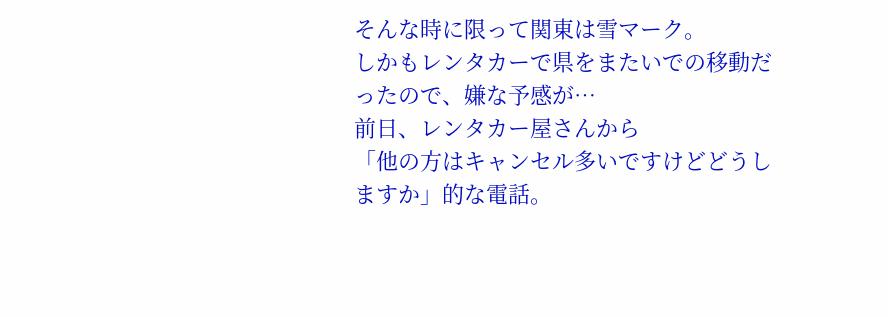そんな時に限って関東は雪マーク。
しかもレンタカーで県をまたいでの移動だったので、嫌な予感が…
前日、レンタカー屋さんから
「他の方はキャンセル多いですけどどうしますか」的な電話。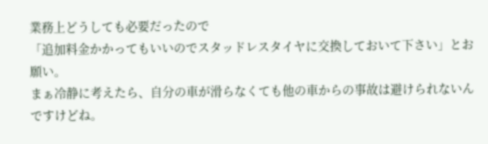業務上どうしても必要だったので
「追加料金かかってもいいのでスタッドレスタイヤに交換しておいて下さい」とお願い。
まぁ冷静に考えたら、自分の車が滑らなくても他の車からの事故は避けられないんですけどね。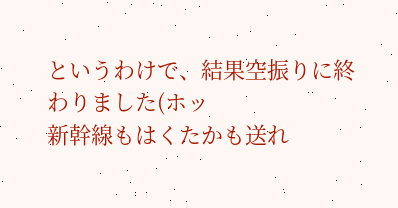というわけで、結果空振りに終わりました(ホッ
新幹線もはくたかも送れ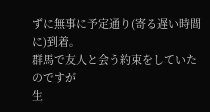ずに無事に予定通り(寄る遅い時間に)到着。
群馬で友人と会う約束をしていたのですが
生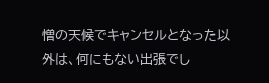憎の天候でキャンセルとなった以外は、何にもない出張でし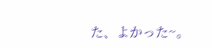た、よかった~。